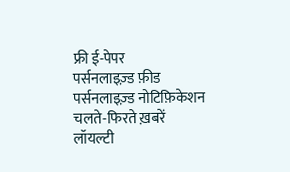फ्री ई-पेपर
पर्सनलाइज़्ड फ़ीड
पर्सनलाइज़्ड नोटिफ़िकेशन
चलते-फिरते ख़बरें
लॉयल्टी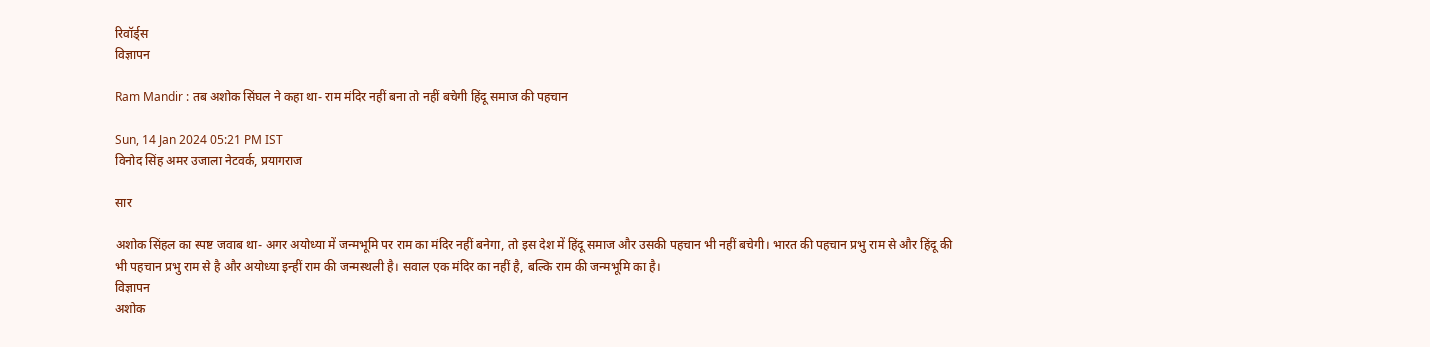रिवॉर्ड्स
विज्ञापन

Ram Mandir : तब अशोक सिंघल ने कहा था- राम मंदिर नहीं बना तो नहीं बचेगी हिंदू समाज की पहचान

Sun, 14 Jan 2024 05:21 PM IST
विनोद सिंह अमर उजाला नेटवर्क, प्रयागराज

सार

अशोक सिंहल का स्पष्ट जवाब था- अगर अयोध्या में जन्मभूमि पर राम का मंदिर नहीं बनेगा, तो इस देश में हिंदू समाज और उसकी पहचान भी नहीं बचेगी। भारत की पहचान प्रभु राम से और हिंदू की भी पहचान प्रभु राम से है और अयोध्या इन्हीं राम की जन्मस्थली है। सवाल एक मंदिर का नहीं है, बल्कि राम की जन्मभूमि का है।
विज्ञापन
अशोक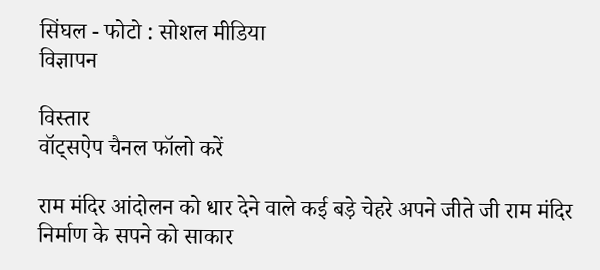सिंघल - फोटो : सोशल मीडिया
विज्ञापन

विस्तार
वॉट्सऐप चैनल फॉलो करें

राम मंदिर आंदोलन को धार देने वाले कई बड़े चेहरे अपने जीते जी राम मंदिर निर्माण के सपने को साकार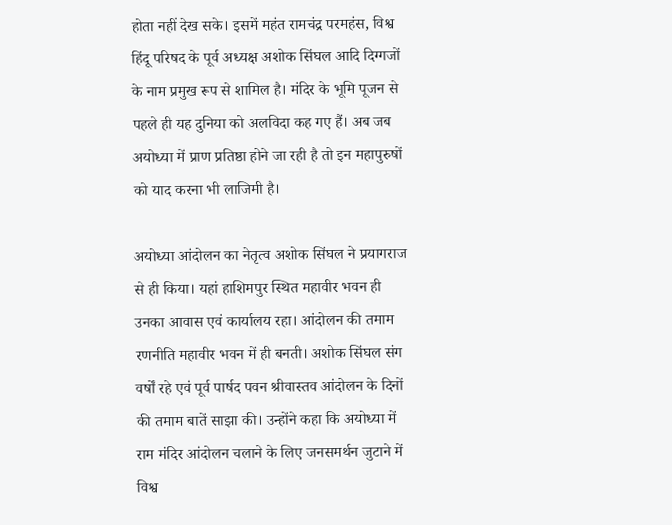होता नहीं देख सके। इसमें महंत रामचंद्र परमहंस, विश्व हिंदू परिषद के पूर्व अध्यक्ष अशोक सिंघल आदि दिग्गजों के नाम प्रमुख रूप से शामिल है। मंदिर के भूमि पूजन से पहले ही यह दुनिया को अलविदा कह गए हैं। अब जब अयोध्या में प्राण प्रतिष्ठा होने जा रही है तो इन महापुरुषों को याद करना भी लाजिमी है।

अयोध्या आंदोलन का नेतृत्व अशोक सिंघल ने प्रयागराज से ही किया। यहां हाशिमपुर स्थित महावीर भवन ही उनका आवास एवं कार्यालय रहा। आंदोलन की तमाम रणनीति महावीर भवन में ही बनती। अशोक सिंघल संग वर्षों रहे एवं पूर्व पार्षद पवन श्रीवास्तव आंदोलन के दिनों की तमाम बातें साझा की। उन्होंने कहा कि अयोध्या में राम मंदिर आंदोलन चलाने के लिए जनसमर्थन जुटाने में विश्व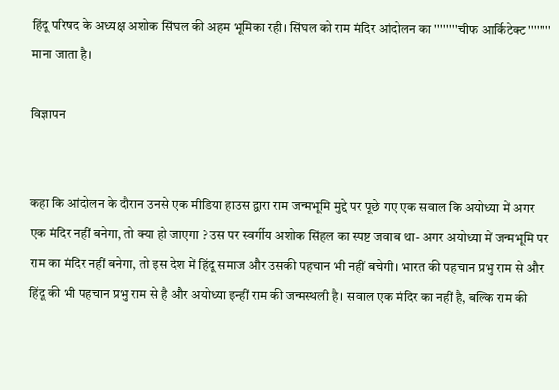हिंदू परिषद के अध्यक्ष अशोक सिंघल की अहम भूमिका रही। सिंघल को राम मंदिर आंदोलन का ''''''''चीफ आर्किटेक्ट'''''''' माना जाता है।

विज्ञापन


कहा कि आंदोलन के दौरान उनसे एक मीडिया हाउस द्वारा राम जन्मभूमि मुद्दे पर पूछे गए एक सवाल कि अयोध्या में अगर एक मंदिर नहीं बनेगा, तो क्या हो जाएगा ? उस पर स्वर्गीय अशोक सिंहल का स्पष्ट जवाब था- अगर अयोध्या में जन्मभूमि पर राम का मंदिर नहीं बनेगा, तो इस देश में हिंदू समाज और उसकी पहचान भी नहीं बचेगी। भारत की पहचान प्रभु राम से और हिंदू की भी पहचान प्रभु राम से है और अयोध्या इन्हीं राम की जन्मस्थली है। सवाल एक मंदिर का नहीं है, बल्कि राम की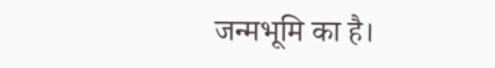जन्मभूमि का है।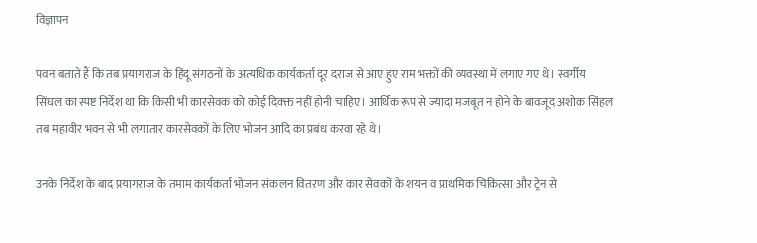विज्ञापन

पवन बताते हैं कि तब प्रयागराज के हिंदू संगठनों के अत्यधिक कार्यकर्ता दूर दराज से आए हुए राम भक्तों की व्यवस्था में लगाए गए थे। स्वर्गीय सिंघल का स्पष्ट निर्देश था कि किसी भी कारसेवक को कोई दिक्क्त नहीं होनी चाहिए। आर्थिक रूप से ज्यादा मजबूत न होने के बावजूद अशोक सिंहल तब महावीर भवन से भी लगातार कारसेवकों के लिए भोजन आदि का प्रबंध करवा रहे थे।

उनके निर्देश के बाद प्रयागराज के तमाम कार्यकर्ता भोजन संकलन वितरण और कार सेवकों के शयन व प्राथमिक चिकित्सा और ट्रेन से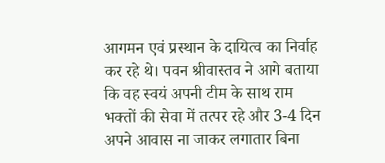आगमन एवं प्रस्थान के दायित्व का निर्वाह कर रहे थे। पवन श्रीवास्तव ने आगे बताया कि वह स्वयं अपनी टीम के साथ राम भक्तों की सेवा में तत्पर रहे और 3-4 दिन अपने आवास ना जाकर लगातार बिना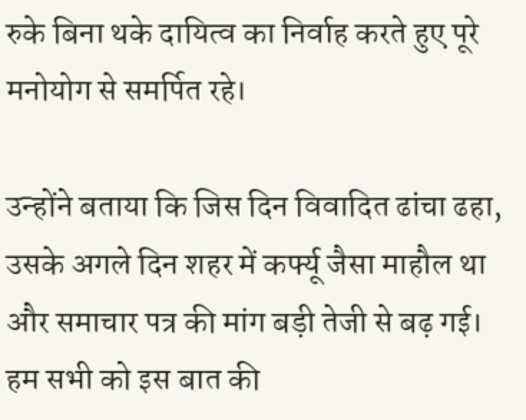रुके बिना थके दायित्व का निर्वाह करते हुए पूरे मनोयोग से समर्पित रहे।

उन्होंने बताया कि जिस दिन विवादित ढांचा ढहा, उसके अगले दिन शहर में कर्फ्यू जैसा माहौल था और समाचार पत्र की मांग बड़ी तेजी से बढ़ गई। हम सभी को इस बात की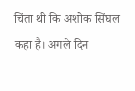चिंता थी कि अशोक सिंघल कहा है। अगले दिन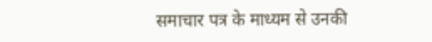समाचार पत्र के माध्यम से उनकी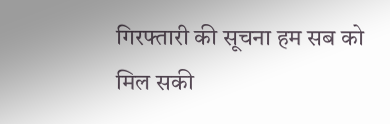गिरफ्तारी की सूचना हम सब को मिल सकी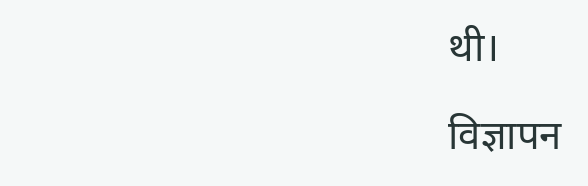थी।

विज्ञापन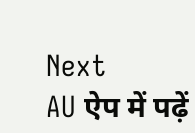Next
AU ऐप में पढ़ें